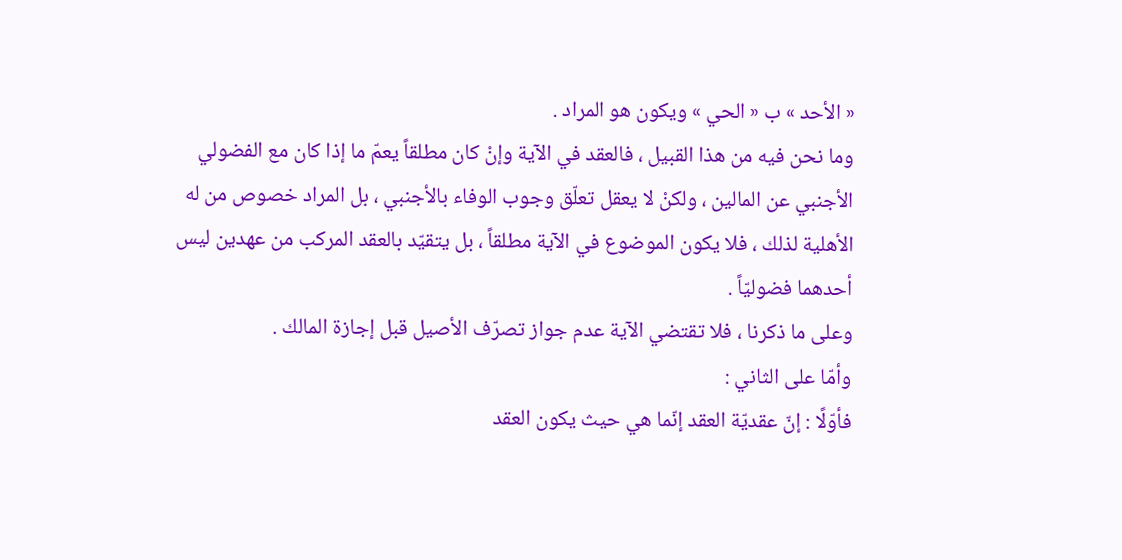« الأحد » ب « الحي » ويكون هو المراد .
وما نحن فيه من هذا القبيل ، فالعقد في الآية وإنْ كان مطلقاً يعمّ ما إذا كان مع الفضولي الأجنبي عن المالين ، ولكنْ لا يعقل تعلّق وجوب الوفاء بالأجنبي ، بل المراد خصوص من له الأهلية لذلك ، فلا يكون الموضوع في الآية مطلقاً ، بل يتقيّد بالعقد المركب من عهدين ليس أحدهما فضوليّاً .
وعلى ما ذكرنا ، فلا تقتضي الآية عدم جواز تصرّف الأصيل قبل إجازة المالك .
وأمّا على الثاني :
فأوّلًا : إنّ عقديّة العقد إنّما هي حيث يكون العقد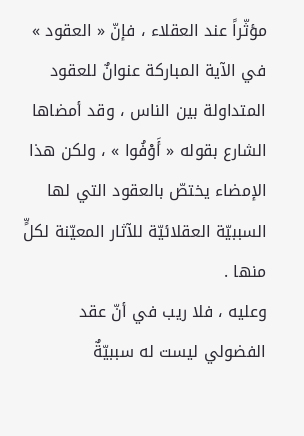مؤثّراً عند العقلاء ، فإنّ « العقود » في الآية المباركة عنوانٌ للعقود المتداولة بين الناس ، وقد أمضاها الشارع بقوله « أَوْفُوا » ، ولكن هذا الإمضاء يختصّ بالعقود التي لها السببيّة العقلائيّة للآثار المعيّنة لكلٍّ منها .
وعليه ، فلا ريب في أنّ عقد الفضولي ليست له سببيّةٌ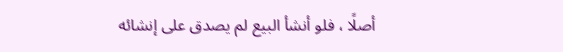أصلًا ، فلو أنشأ البيع لم يصدق على إنشائه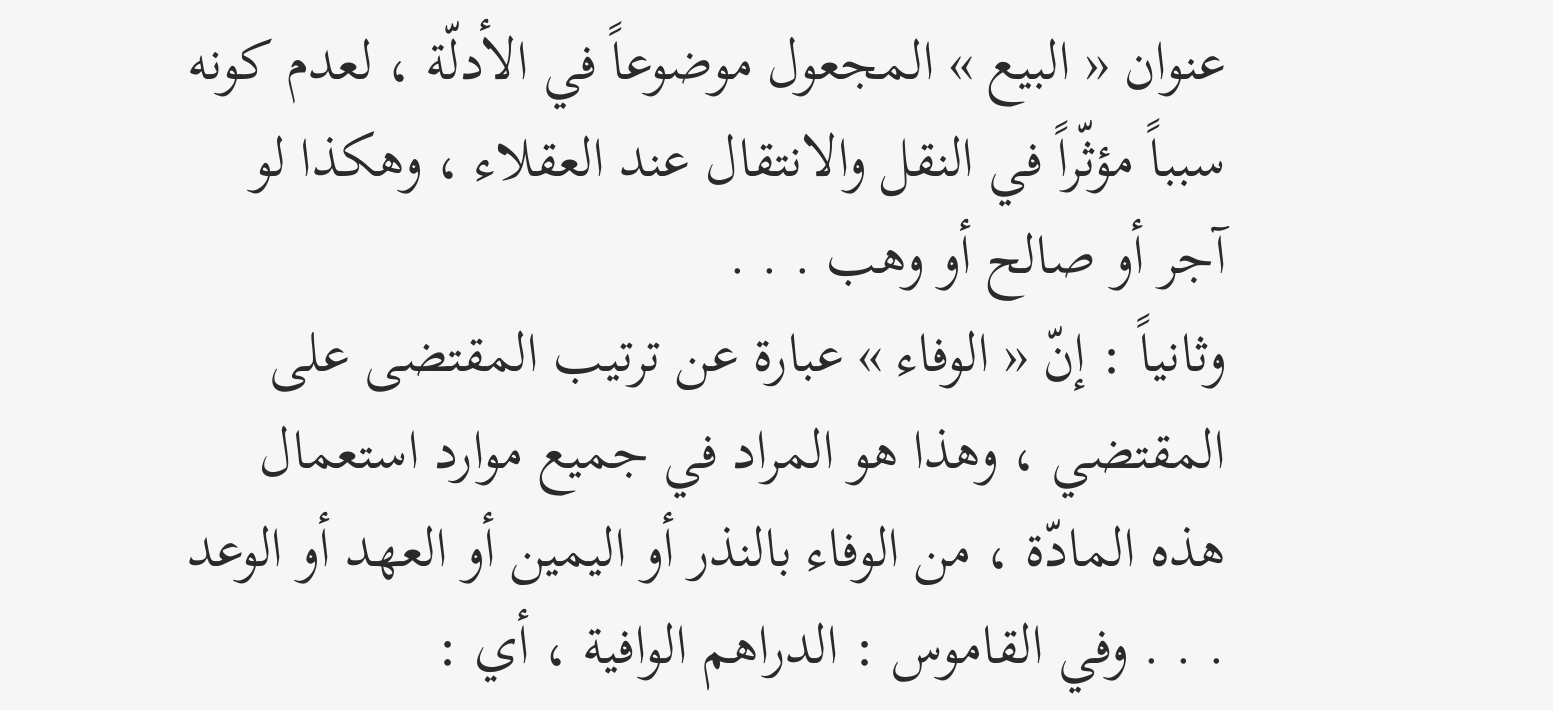عنوان « البيع » المجعول موضوعاً في الأدلّة ، لعدم كونه سبباً مؤثّراً في النقل والانتقال عند العقلاء ، وهكذا لو آجر أو صالح أو وهب . . .
وثانياً : إنّ « الوفاء » عبارة عن ترتيب المقتضى على المقتضي ، وهذا هو المراد في جميع موارد استعمال هذه المادّة ، من الوفاء بالنذر أو اليمين أو العهد أو الوعد . . . وفي القاموس : الدراهم الوافية ، أي :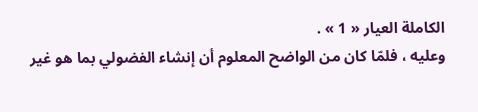الكاملة العيار « 1 » .
وعليه ، فلمّا كان من الواضح المعلوم أن إنشاء الفضولي بما هو غير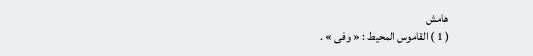هامش
( 1 ) القاموس المحيط : « وفى » .